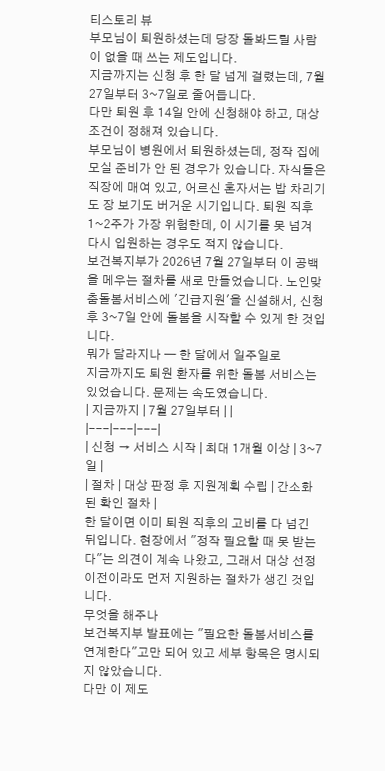티스토리 뷰
부모님이 퇴원하셨는데 당장 돌봐드릴 사람이 없을 때 쓰는 제도입니다.
지금까지는 신청 후 한 달 넘게 걸렸는데, 7월 27일부터 3~7일로 줄어듭니다.
다만 퇴원 후 14일 안에 신청해야 하고, 대상 조건이 정해져 있습니다.
부모님이 병원에서 퇴원하셨는데, 정작 집에 모실 준비가 안 된 경우가 있습니다. 자식들은 직장에 매여 있고, 어르신 혼자서는 밥 차리기도 장 보기도 버거운 시기입니다. 퇴원 직후 1~2주가 가장 위험한데, 이 시기를 못 넘겨 다시 입원하는 경우도 적지 않습니다.
보건복지부가 2026년 7월 27일부터 이 공백을 메우는 절차를 새로 만들었습니다. 노인맞춤돌봄서비스에 '긴급지원'을 신설해서, 신청 후 3~7일 안에 돌봄을 시작할 수 있게 한 것입니다.
뭐가 달라지나 — 한 달에서 일주일로
지금까지도 퇴원 환자를 위한 돌봄 서비스는 있었습니다. 문제는 속도였습니다.
| 지금까지 | 7월 27일부터 | |
|---|---|---|
| 신청 → 서비스 시작 | 최대 1개월 이상 | 3~7일 |
| 절차 | 대상 판정 후 지원계획 수립 | 간소화된 확인 절차 |
한 달이면 이미 퇴원 직후의 고비를 다 넘긴 뒤입니다. 현장에서 "정작 필요할 때 못 받는다"는 의견이 계속 나왔고, 그래서 대상 선정 이전이라도 먼저 지원하는 절차가 생긴 것입니다.
무엇을 해주나
보건복지부 발표에는 "필요한 돌봄서비스를 연계한다"고만 되어 있고 세부 항목은 명시되지 않았습니다.
다만 이 제도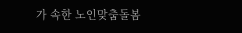가 속한 노인맞춤돌봄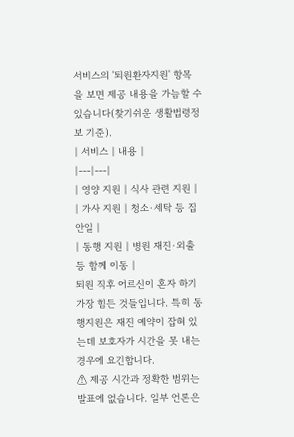서비스의 '퇴원환자지원' 항목을 보면 제공 내용을 가늠할 수 있습니다(찾기쉬운 생활법령정보 기준).
| 서비스 | 내용 |
|---|---|
| 영양 지원 | 식사 관련 지원 |
| 가사 지원 | 청소·세탁 등 집안일 |
| 동행 지원 | 병원 재진·외출 등 함께 이동 |
퇴원 직후 어르신이 혼자 하기 가장 힘든 것들입니다. 특히 동행지원은 재진 예약이 잡혀 있는데 보호자가 시간을 못 내는 경우에 요긴합니다.
⚠ 제공 시간과 정확한 범위는 발표에 없습니다. 일부 언론은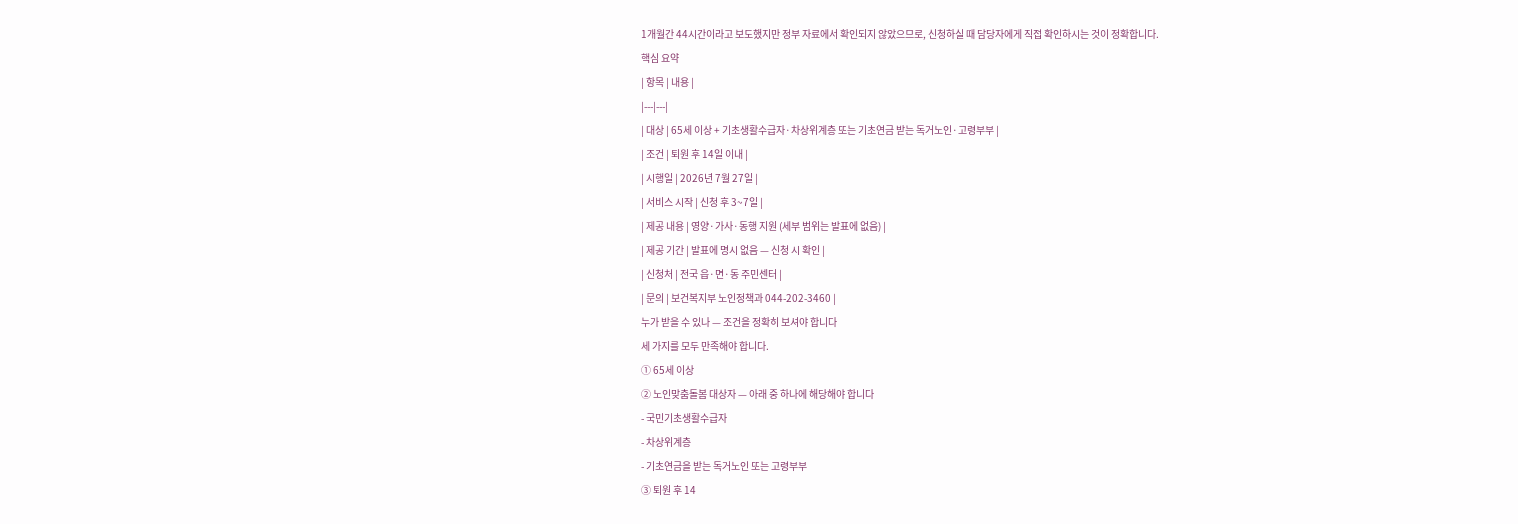1개월간 44시간이라고 보도했지만 정부 자료에서 확인되지 않았으므로, 신청하실 때 담당자에게 직접 확인하시는 것이 정확합니다.
핵심 요약
| 항목 | 내용 |
|---|---|
| 대상 | 65세 이상 + 기초생활수급자·차상위계층 또는 기초연금 받는 독거노인·고령부부 |
| 조건 | 퇴원 후 14일 이내 |
| 시행일 | 2026년 7월 27일 |
| 서비스 시작 | 신청 후 3~7일 |
| 제공 내용 | 영양·가사·동행 지원 (세부 범위는 발표에 없음) |
| 제공 기간 | 발표에 명시 없음 — 신청 시 확인 |
| 신청처 | 전국 읍·면·동 주민센터 |
| 문의 | 보건복지부 노인정책과 044-202-3460 |
누가 받을 수 있나 — 조건을 정확히 보셔야 합니다
세 가지를 모두 만족해야 합니다.
① 65세 이상
② 노인맞춤돌봄 대상자 — 아래 중 하나에 해당해야 합니다
- 국민기초생활수급자
- 차상위계층
- 기초연금을 받는 독거노인 또는 고령부부
③ 퇴원 후 14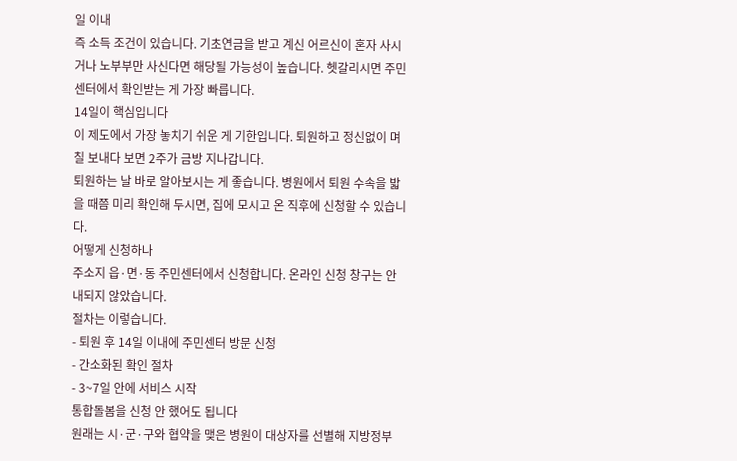일 이내
즉 소득 조건이 있습니다. 기초연금을 받고 계신 어르신이 혼자 사시거나 노부부만 사신다면 해당될 가능성이 높습니다. 헷갈리시면 주민센터에서 확인받는 게 가장 빠릅니다.
14일이 핵심입니다
이 제도에서 가장 놓치기 쉬운 게 기한입니다. 퇴원하고 정신없이 며칠 보내다 보면 2주가 금방 지나갑니다.
퇴원하는 날 바로 알아보시는 게 좋습니다. 병원에서 퇴원 수속을 밟을 때쯤 미리 확인해 두시면, 집에 모시고 온 직후에 신청할 수 있습니다.
어떻게 신청하나
주소지 읍·면·동 주민센터에서 신청합니다. 온라인 신청 창구는 안내되지 않았습니다.
절차는 이렇습니다.
- 퇴원 후 14일 이내에 주민센터 방문 신청
- 간소화된 확인 절차
- 3~7일 안에 서비스 시작
통합돌봄을 신청 안 했어도 됩니다
원래는 시·군·구와 협약을 맺은 병원이 대상자를 선별해 지방정부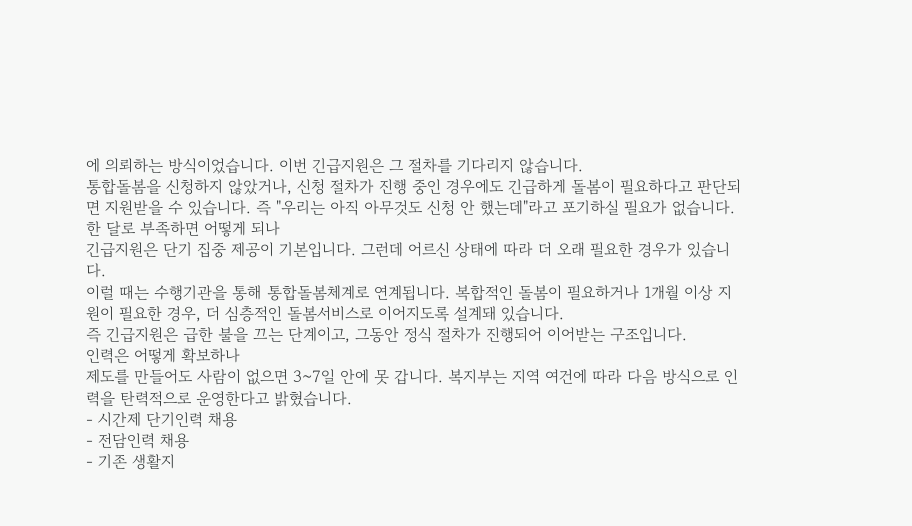에 의뢰하는 방식이었습니다. 이번 긴급지원은 그 절차를 기다리지 않습니다.
통합돌봄을 신청하지 않았거나, 신청 절차가 진행 중인 경우에도 긴급하게 돌봄이 필요하다고 판단되면 지원받을 수 있습니다. 즉 "우리는 아직 아무것도 신청 안 했는데"라고 포기하실 필요가 없습니다.
한 달로 부족하면 어떻게 되나
긴급지원은 단기 집중 제공이 기본입니다. 그런데 어르신 상태에 따라 더 오래 필요한 경우가 있습니다.
이럴 때는 수행기관을 통해 통합돌봄체계로 연계됩니다. 복합적인 돌봄이 필요하거나 1개월 이상 지원이 필요한 경우, 더 심층적인 돌봄서비스로 이어지도록 설계돼 있습니다.
즉 긴급지원은 급한 불을 끄는 단계이고, 그동안 정식 절차가 진행되어 이어받는 구조입니다.
인력은 어떻게 확보하나
제도를 만들어도 사람이 없으면 3~7일 안에 못 갑니다. 복지부는 지역 여건에 따라 다음 방식으로 인력을 탄력적으로 운영한다고 밝혔습니다.
- 시간제 단기인력 채용
- 전담인력 채용
- 기존 생활지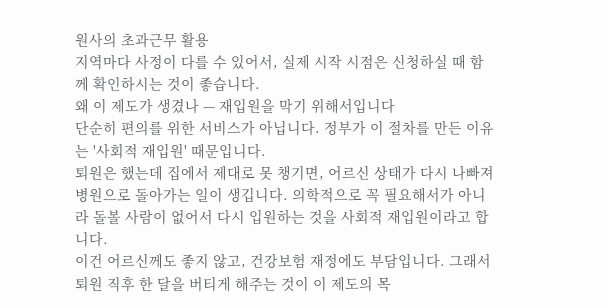원사의 초과근무 활용
지역마다 사정이 다를 수 있어서, 실제 시작 시점은 신청하실 때 함께 확인하시는 것이 좋습니다.
왜 이 제도가 생겼나 — 재입원을 막기 위해서입니다
단순히 편의를 위한 서비스가 아닙니다. 정부가 이 절차를 만든 이유는 '사회적 재입원' 때문입니다.
퇴원은 했는데 집에서 제대로 못 챙기면, 어르신 상태가 다시 나빠져 병원으로 돌아가는 일이 생깁니다. 의학적으로 꼭 필요해서가 아니라 돌볼 사람이 없어서 다시 입원하는 것을 사회적 재입원이라고 합니다.
이건 어르신께도 좋지 않고, 건강보험 재정에도 부담입니다. 그래서 퇴원 직후 한 달을 버티게 해주는 것이 이 제도의 목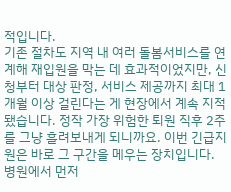적입니다.
기존 절차도 지역 내 여러 돌봄서비스를 연계해 재입원을 막는 데 효과적이었지만, 신청부터 대상 판정, 서비스 제공까지 최대 1개월 이상 걸린다는 게 현장에서 계속 지적됐습니다. 정작 가장 위험한 퇴원 직후 2주를 그냥 흘려보내게 되니까요. 이번 긴급지원은 바로 그 구간을 메우는 장치입니다.
병원에서 먼저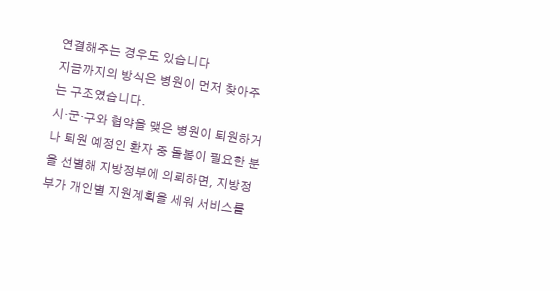연결해주는 경우도 있습니다
지금까지의 방식은 병원이 먼저 찾아주는 구조였습니다.
시·군·구와 협약을 맺은 병원이 퇴원하거나 퇴원 예정인 환자 중 돌봄이 필요한 분을 선별해 지방정부에 의뢰하면, 지방정부가 개인별 지원계획을 세워 서비스를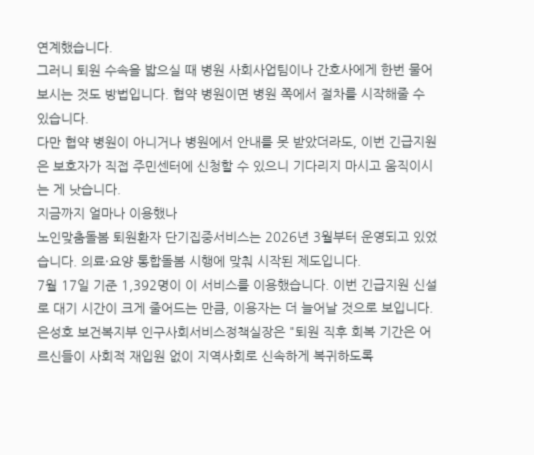연계했습니다.
그러니 퇴원 수속을 밟으실 때 병원 사회사업팀이나 간호사에게 한번 물어보시는 것도 방법입니다. 협약 병원이면 병원 쪽에서 절차를 시작해줄 수 있습니다.
다만 협약 병원이 아니거나 병원에서 안내를 못 받았더라도, 이번 긴급지원은 보호자가 직접 주민센터에 신청할 수 있으니 기다리지 마시고 움직이시는 게 낫습니다.
지금까지 얼마나 이용했나
노인맞춤돌봄 퇴원환자 단기집중서비스는 2026년 3월부터 운영되고 있었습니다. 의료·요양 통합돌봄 시행에 맞춰 시작된 제도입니다.
7월 17일 기준 1,392명이 이 서비스를 이용했습니다. 이번 긴급지원 신설로 대기 시간이 크게 줄어드는 만큼, 이용자는 더 늘어날 것으로 보입니다.
은성호 보건복지부 인구사회서비스정책실장은 "퇴원 직후 회복 기간은 어르신들이 사회적 재입원 없이 지역사회로 신속하게 복귀하도록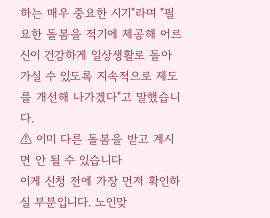하는 매우 중요한 시기"라며 "필요한 돌봄을 적기에 제공해 어르신이 건강하게 일상생활로 돌아가실 수 있도록 지속적으로 제도를 개선해 나가겠다"고 말했습니다.
⚠ 이미 다른 돌봄을 받고 계시면 안 될 수 있습니다
이게 신청 전에 가장 먼저 확인하실 부분입니다. 노인맞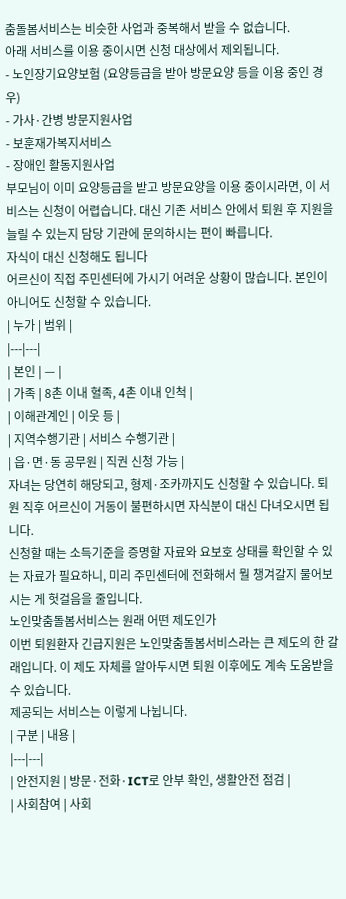춤돌봄서비스는 비슷한 사업과 중복해서 받을 수 없습니다.
아래 서비스를 이용 중이시면 신청 대상에서 제외됩니다.
- 노인장기요양보험 (요양등급을 받아 방문요양 등을 이용 중인 경우)
- 가사·간병 방문지원사업
- 보훈재가복지서비스
- 장애인 활동지원사업
부모님이 이미 요양등급을 받고 방문요양을 이용 중이시라면, 이 서비스는 신청이 어렵습니다. 대신 기존 서비스 안에서 퇴원 후 지원을 늘릴 수 있는지 담당 기관에 문의하시는 편이 빠릅니다.
자식이 대신 신청해도 됩니다
어르신이 직접 주민센터에 가시기 어려운 상황이 많습니다. 본인이 아니어도 신청할 수 있습니다.
| 누가 | 범위 |
|---|---|
| 본인 | — |
| 가족 | 8촌 이내 혈족, 4촌 이내 인척 |
| 이해관계인 | 이웃 등 |
| 지역수행기관 | 서비스 수행기관 |
| 읍·면·동 공무원 | 직권 신청 가능 |
자녀는 당연히 해당되고, 형제·조카까지도 신청할 수 있습니다. 퇴원 직후 어르신이 거동이 불편하시면 자식분이 대신 다녀오시면 됩니다.
신청할 때는 소득기준을 증명할 자료와 요보호 상태를 확인할 수 있는 자료가 필요하니, 미리 주민센터에 전화해서 뭘 챙겨갈지 물어보시는 게 헛걸음을 줄입니다.
노인맞춤돌봄서비스는 원래 어떤 제도인가
이번 퇴원환자 긴급지원은 노인맞춤돌봄서비스라는 큰 제도의 한 갈래입니다. 이 제도 자체를 알아두시면 퇴원 이후에도 계속 도움받을 수 있습니다.
제공되는 서비스는 이렇게 나뉩니다.
| 구분 | 내용 |
|---|---|
| 안전지원 | 방문·전화·ICT로 안부 확인, 생활안전 점검 |
| 사회참여 | 사회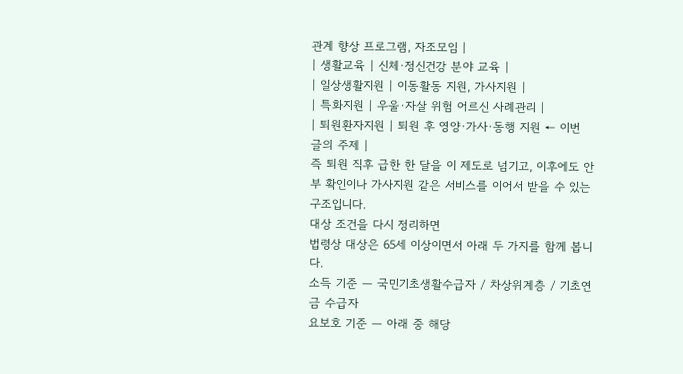관계 향상 프로그램, 자조모임 |
| 생활교육 | 신체·정신건강 분야 교육 |
| 일상생활지원 | 이동활동 지원, 가사지원 |
| 특화지원 | 우울·자살 위험 어르신 사례관리 |
| 퇴원환자지원 | 퇴원 후 영양·가사·동행 지원 ← 이번 글의 주제 |
즉 퇴원 직후 급한 한 달을 이 제도로 넘기고, 이후에도 안부 확인이나 가사지원 같은 서비스를 이어서 받을 수 있는 구조입니다.
대상 조건을 다시 정리하면
법령상 대상은 65세 이상이면서 아래 두 가지를 함께 봅니다.
소득 기준 — 국민기초생활수급자 / 차상위계층 / 기초연금 수급자
요보호 기준 — 아래 중 해당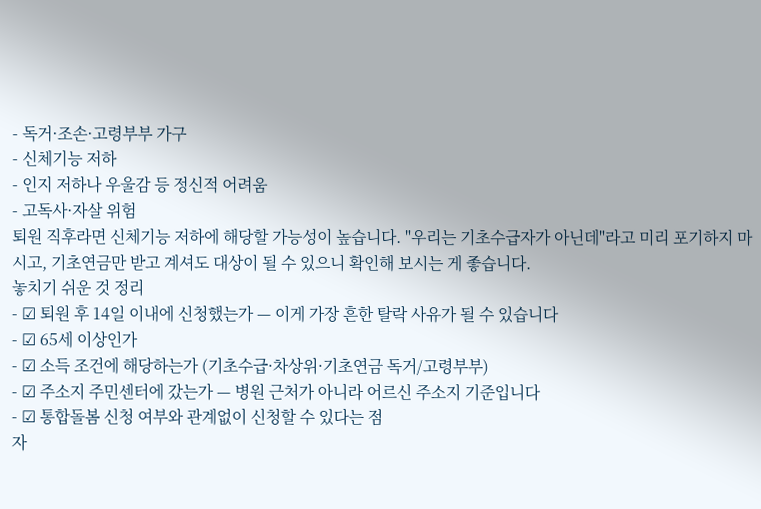- 독거·조손·고령부부 가구
- 신체기능 저하
- 인지 저하나 우울감 등 정신적 어려움
- 고독사·자살 위험
퇴원 직후라면 신체기능 저하에 해당할 가능성이 높습니다. "우리는 기초수급자가 아닌데"라고 미리 포기하지 마시고, 기초연금만 받고 계셔도 대상이 될 수 있으니 확인해 보시는 게 좋습니다.
놓치기 쉬운 것 정리
- ☑ 퇴원 후 14일 이내에 신청했는가 — 이게 가장 흔한 탈락 사유가 될 수 있습니다
- ☑ 65세 이상인가
- ☑ 소득 조건에 해당하는가 (기초수급·차상위·기초연금 독거/고령부부)
- ☑ 주소지 주민센터에 갔는가 — 병원 근처가 아니라 어르신 주소지 기준입니다
- ☑ 통합돌봄 신청 여부와 관계없이 신청할 수 있다는 점
자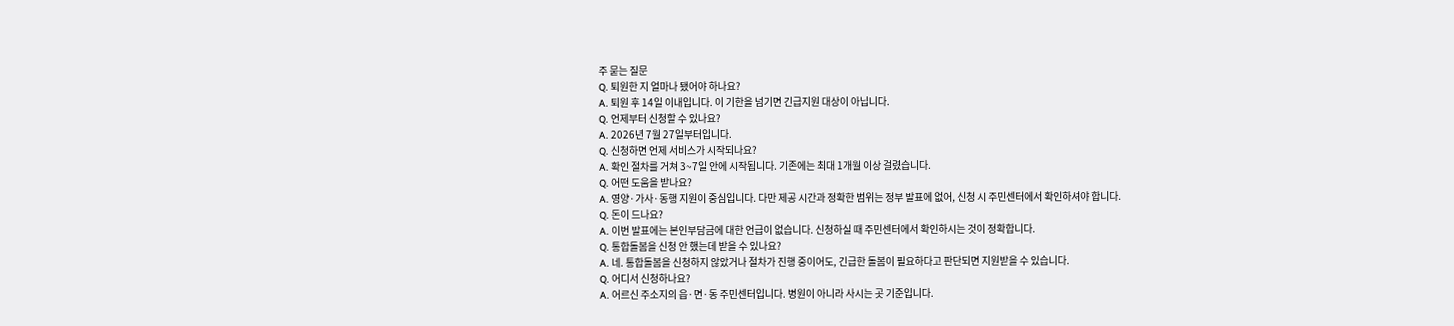주 묻는 질문
Q. 퇴원한 지 얼마나 됐어야 하나요?
A. 퇴원 후 14일 이내입니다. 이 기한을 넘기면 긴급지원 대상이 아닙니다.
Q. 언제부터 신청할 수 있나요?
A. 2026년 7월 27일부터입니다.
Q. 신청하면 언제 서비스가 시작되나요?
A. 확인 절차를 거쳐 3~7일 안에 시작됩니다. 기존에는 최대 1개월 이상 걸렸습니다.
Q. 어떤 도움을 받나요?
A. 영양·가사·동행 지원이 중심입니다. 다만 제공 시간과 정확한 범위는 정부 발표에 없어, 신청 시 주민센터에서 확인하셔야 합니다.
Q. 돈이 드나요?
A. 이번 발표에는 본인부담금에 대한 언급이 없습니다. 신청하실 때 주민센터에서 확인하시는 것이 정확합니다.
Q. 통합돌봄을 신청 안 했는데 받을 수 있나요?
A. 네. 통합돌봄을 신청하지 않았거나 절차가 진행 중이어도, 긴급한 돌봄이 필요하다고 판단되면 지원받을 수 있습니다.
Q. 어디서 신청하나요?
A. 어르신 주소지의 읍·면·동 주민센터입니다. 병원이 아니라 사시는 곳 기준입니다.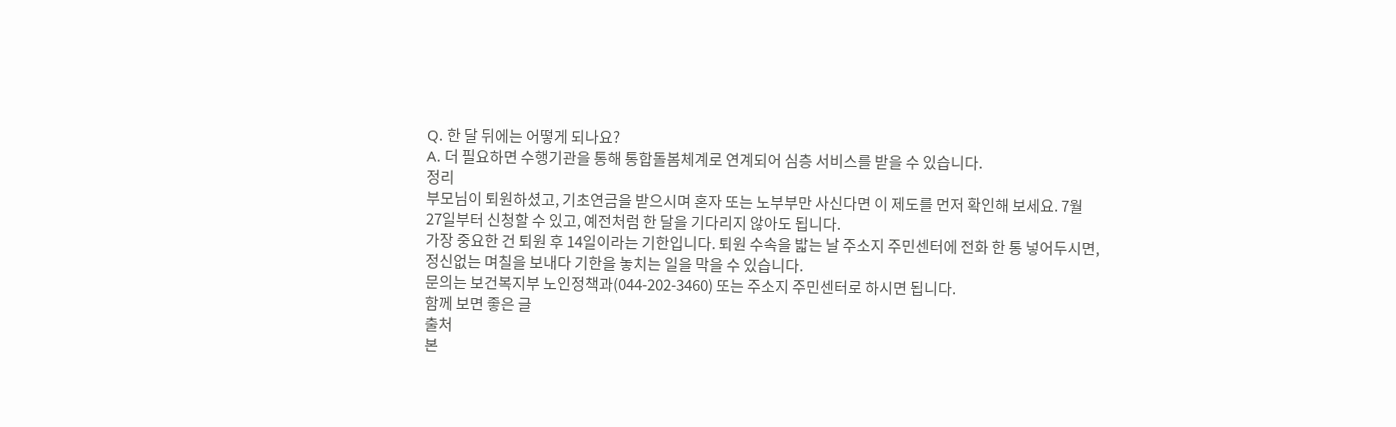Q. 한 달 뒤에는 어떻게 되나요?
A. 더 필요하면 수행기관을 통해 통합돌봄체계로 연계되어 심층 서비스를 받을 수 있습니다.
정리
부모님이 퇴원하셨고, 기초연금을 받으시며 혼자 또는 노부부만 사신다면 이 제도를 먼저 확인해 보세요. 7월 27일부터 신청할 수 있고, 예전처럼 한 달을 기다리지 않아도 됩니다.
가장 중요한 건 퇴원 후 14일이라는 기한입니다. 퇴원 수속을 밟는 날 주소지 주민센터에 전화 한 통 넣어두시면, 정신없는 며칠을 보내다 기한을 놓치는 일을 막을 수 있습니다.
문의는 보건복지부 노인정책과(044-202-3460) 또는 주소지 주민센터로 하시면 됩니다.
함께 보면 좋은 글
출처
본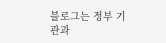블로그는 정부 기관과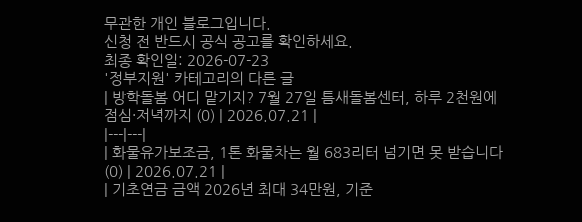무관한 개인 블로그입니다.
신청 전 반드시 공식 공고를 확인하세요.
최종 확인일: 2026-07-23
'정부지원' 카테고리의 다른 글
| 방학돌봄 어디 맡기지? 7월 27일 틈새돌봄센터, 하루 2천원에 점심·저녁까지 (0) | 2026.07.21 |
|---|---|
| 화물유가보조금, 1톤 화물차는 월 683리터 넘기면 못 받습니다 (0) | 2026.07.21 |
| 기초연금 금액 2026년 최대 34만원, 기준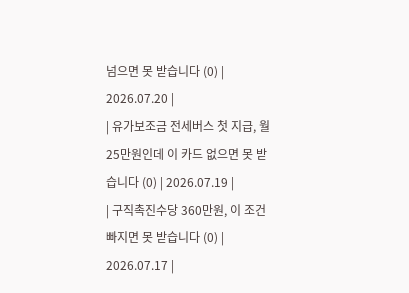넘으면 못 받습니다 (0) | 2026.07.20 |
| 유가보조금 전세버스 첫 지급, 월 25만원인데 이 카드 없으면 못 받습니다 (0) | 2026.07.19 |
| 구직촉진수당 360만원, 이 조건 빠지면 못 받습니다 (0) | 2026.07.17 |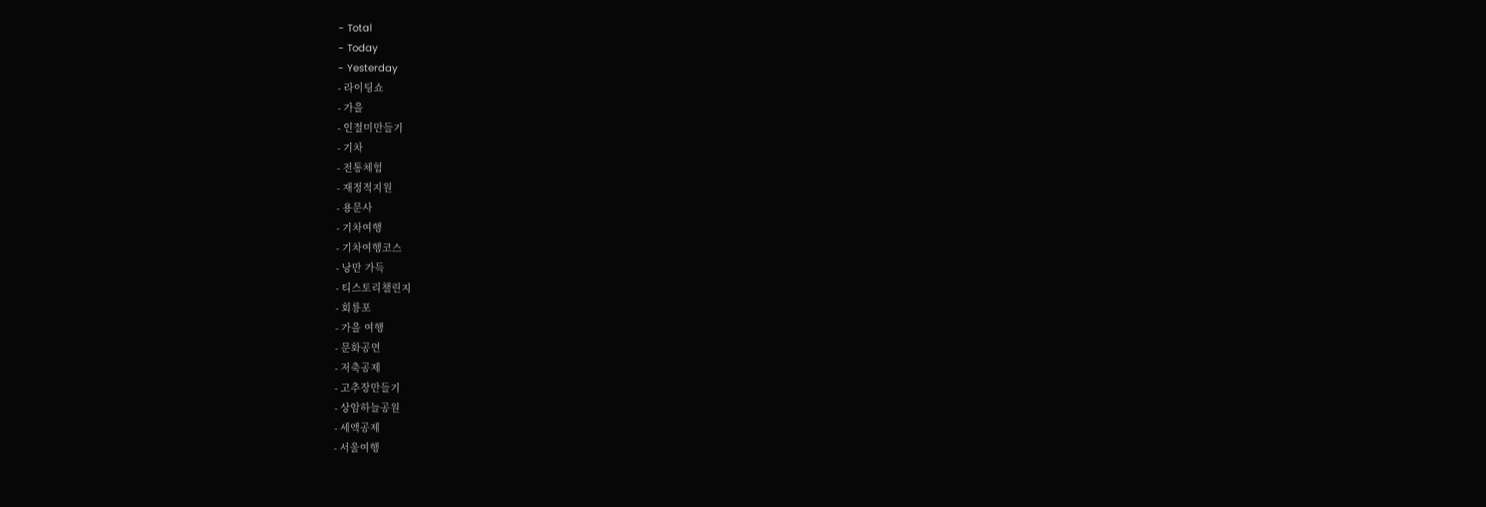- Total
- Today
- Yesterday
- 라이팅쇼
- 가을
- 인절미만들기
- 기차
- 전통체험
- 재정적지원
- 용문사
- 기차여행
- 기차여행코스
- 낭만 가득
- 티스토리챌린지
- 회룡포
- 가을 여행
- 문화공연
- 저축공제
- 고추장만들기
- 상암하늘공원
- 세액공제
- 서울여행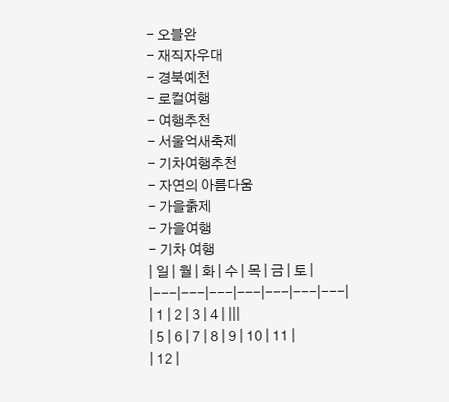- 오블완
- 재직자우대
- 경북예천
- 로컬여행
- 여행추천
- 서울억새축제
- 기차여행추천
- 자연의 아름다움
- 가을춝제
- 가을여행
- 기차 여행
| 일 | 월 | 화 | 수 | 목 | 금 | 토 |
|---|---|---|---|---|---|---|
| 1 | 2 | 3 | 4 | |||
| 5 | 6 | 7 | 8 | 9 | 10 | 11 |
| 12 |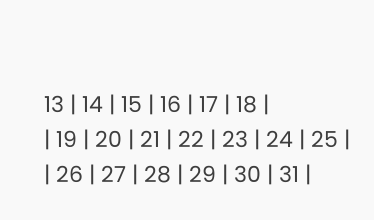13 | 14 | 15 | 16 | 17 | 18 |
| 19 | 20 | 21 | 22 | 23 | 24 | 25 |
| 26 | 27 | 28 | 29 | 30 | 31 |